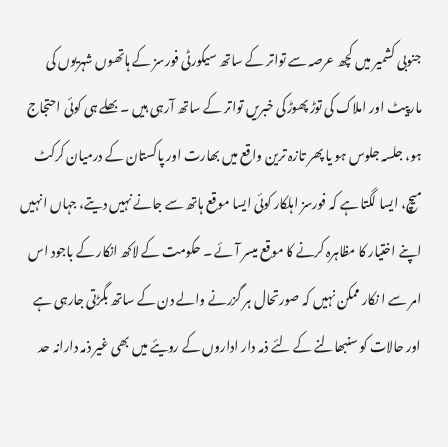جنوبی کشمیر میں کچھ عرصہ سے تواتر کے ساتھ سیکورٹی فورسز کے ہاتھوں شہریوں کی مارپیٹ اور املاک کی توڑ پھوڑکی خبریں تواتر کے ساتھ آرہی ہیں ۔ بھلے ہی کوئی احتجاج ہو، جلسہ جلوس ہو یا پھر تازہ ترین واقع میں بھارت اور پاکستان کے درمیان کرکٹ میچ، ایسا لگتا ہے کہ فورسز اہلکار کوئی ایسا موقع ہاتھ سے جانے نہیں دیتے، جہاں انہیں اپنے اختیار کا مظاہرہ کرنے کا موقع میسر آئے ۔ حکومت کے لاکھ انکار کے باجود اس امر سے ا نکار ممکن نہیں کہ صورتحال ہر گزرنے والے دن کے ساتھ بگڑتی جارہی ہے اور حالات کو سنبھالنے کے لئے ذمہ دار اداروں کے رویئے میں بھی غیر ذمہ دارانہ حد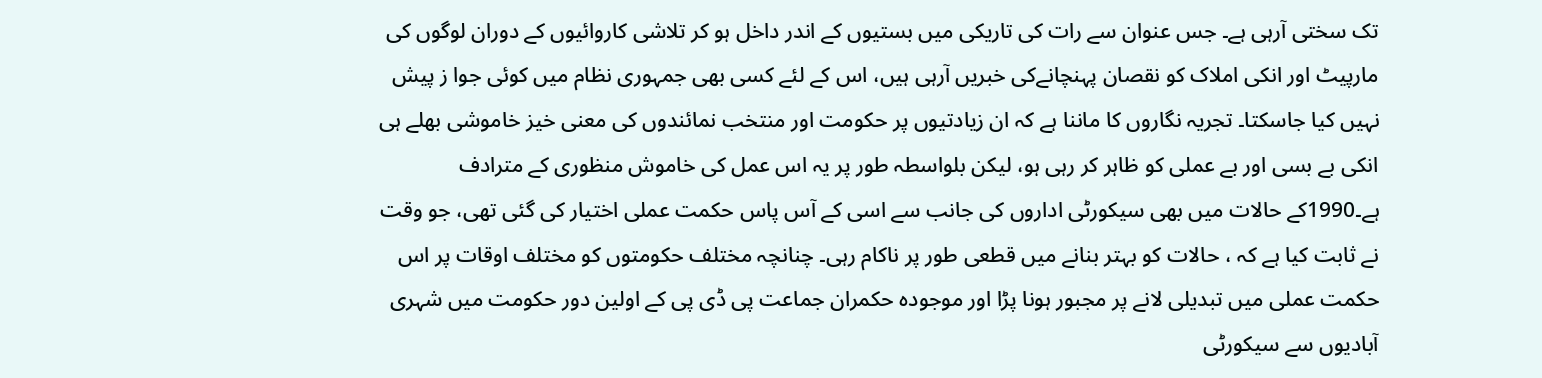تک سختی آرہی ہے۔ جس عنوان سے رات کی تاریکی میں بستیوں کے اندر داخل ہو کر تلاشی کاروائیوں کے دوران لوگوں کی مارپیٹ اور انکی املاک کو نقصان پہنچانےکی خبریں آرہی ہیں، اس کے لئے کسی بھی جمہوری نظام میں کوئی جوا ز پیش نہیں کیا جاسکتا۔ تجریہ نگاروں کا ماننا ہے کہ ان زیادتیوں پر حکومت اور منتخب نمائندوں کی معنی خیز خاموشی بھلے ہی انکی بے بسی اور بے عملی کو ظاہر کر رہی ہو، لیکن بلواسطہ طور پر یہ اس عمل کی خاموش منظوری کے مترادف ہے۔1990کے حالات میں بھی سیکورٹی اداروں کی جانب سے اسی کے آس پاس حکمت عملی اختیار کی گئی تھی، جو وقت نے ثابت کیا ہے کہ ، حالات کو بہتر بنانے میں قطعی طور پر ناکام رہی۔ چنانچہ مختلف حکومتوں کو مختلف اوقات پر اس حکمت عملی میں تبدیلی لانے پر مجبور ہونا پڑا اور موجودہ حکمران جماعت پی ڈی پی کے اولین دور حکومت میں شہری آبادیوں سے سیکورٹی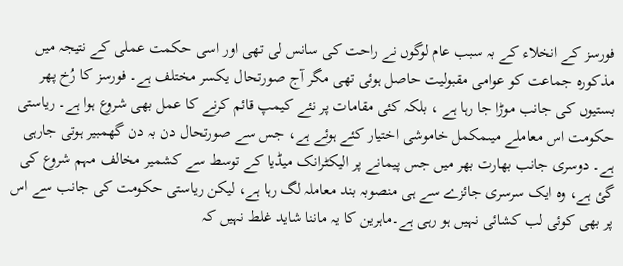فورسز کے انخلاء کے بہ سبب عام لوگوں نے راحت کی سانس لی تھی اور اسی حکمت عملی کے نتیجہ میں مذکورہ جماعت کو عوامی مقبولیت حاصل ہوئی تھی مگر آج صورتحال یکسر مختلف ہے۔ فورسز کا رُخ پھر بستیوں کی جانب موڑا جا رہا ہے ، بلکہ کئی مقامات پر نئے کیمپ قائم کرنے کا عمل بھی شروع ہوا ہے۔ ریاستی حکومت اس معاملے میںمکمل خاموشی اختیار کئے ہوئے ہے، جس سے صورتحال دن بہ دن گھمبیر ہوتی جارہی ہے۔ دوسری جانب بھارت بھر میں جس پیمانے پر الیکٹرانک میڈیا کے توسط سے کشمیر مخالف مہم شروع کی گئ ہے، وہ ایک سرسری جائزے سے ہی منصوبہ بند معاملہ لگ رہا ہے، لیکن ریاستی حکومت کی جانب سے اس پر بھی کوئی لب کشائی نہیں ہو رہی ہے۔ماہرین کا یہ ماننا شاید غلط نہیں کہ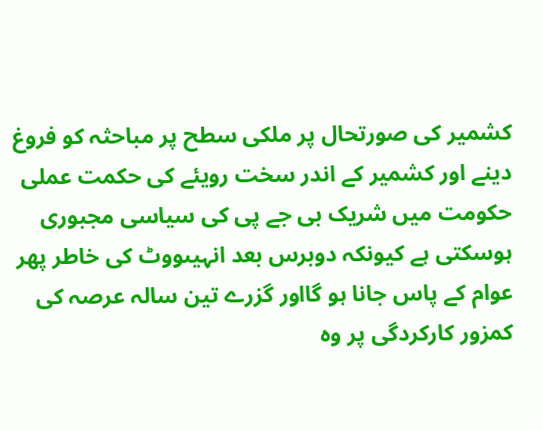کشمیر کی صورتحال پر ملکی سطح پر مباحثہ کو فروغ دینے اور کشمیر کے اندر سخت رویئے کی حکمت عملی حکومت میں شریک بی جے پی کی سیاسی مجبوری ہوسکتی ہے کیونکہ دوبرس بعد انہیںووٹ کی خاطر پھر عوام کے پاس جانا ہو گااور گزرے تین سالہ عرصہ کی کمزور کارکردگی پر وہ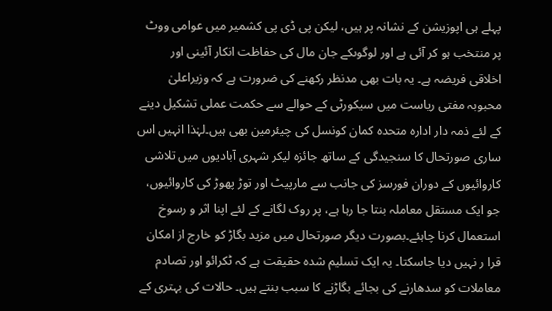پہلے ہی اپوزیشن کے نشانہ پر ہیں، لیکن پی ڈی پی کشمیر میں عوامی ووٹ پر منتخب ہو کر آئی ہے اور لوگوںکے جان مال کی حفاظت انکار آئینی اور اخلاقی فریضہ ہے۔ یہ بات بھی مدنظر رکھنے کی ضرورت ہے کہ وزیراعلیٰ محبوبہ مفتی ریاست میں سیکورٹی کے حوالے سے حکمت عملی تشکیل دینے کے لئے ذمہ دار ادارہ متحدہ کمان کونسل کی چیئرمین بھی ہیں۔لہٰذا انہیں اس ساری صورتحال کا سنجیدگی کے ساتھ جائزہ لیکر شہری آبادیوں میں تلاشی کاروائیوں کے دوران فورسز کی جانب سے مارپیٹ اور توڑ پھوڑ کی کاروائیوں، جو ایک مستقل معاملہ بنتا جا رہا ہے، پر روک لگانے کے لئے اپنا اثر و رسوخ استعمال کرنا چاہئے۔بصورت دیگر صورتحال میں مزید بگاڑ کو خارج از امکان قرا ر نہیں دیا جاسکتا۔ یہ ایک تسلیم شدہ حقیقت ہے کہ ٹکرائو اور تصادم معاملات کو سدھارنے کی بجائے بگاڑنے کا سبب بنتے ہیں۔ حالات کی بہتری کے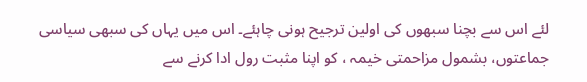لئے اس سے بچنا سبھوں کی اولین ترجیح ہونی چاہئے۔ اس میں یہاں کی سبھی سیاسی جماعتوں، بشمول مزاحمتی خیمہ ، کو اپنا مثبت رول ادا کرنے سے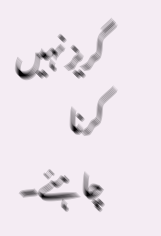گریز نہیں کرنا چاہئے۔